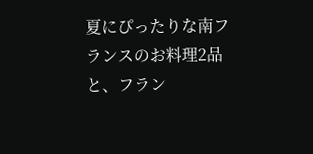夏にぴったりな南フランスのお料理2品と、フラン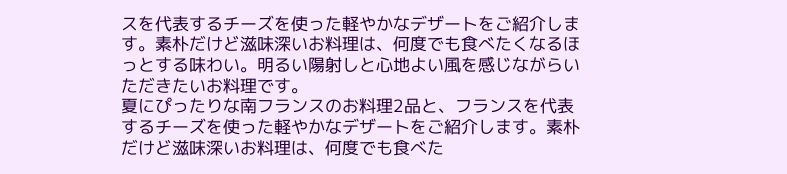スを代表するチーズを使った軽やかなデザートをご紹介します。素朴だけど滋味深いお料理は、何度でも食べたくなるほっとする味わい。明るい陽射しと心地よい風を感じながらいただきたいお料理です。
夏にぴったりな南フランスのお料理2品と、フランスを代表するチーズを使った軽やかなデザートをご紹介します。素朴だけど滋味深いお料理は、何度でも食べた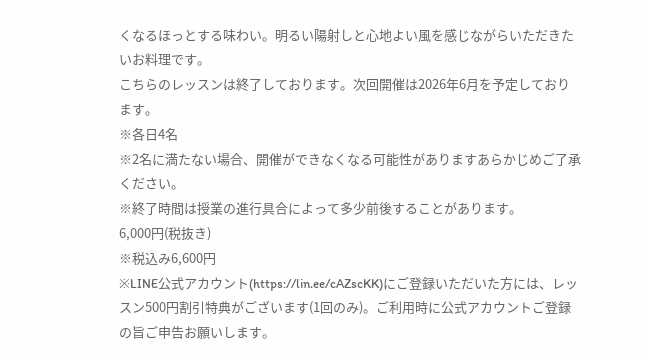くなるほっとする味わい。明るい陽射しと心地よい風を感じながらいただきたいお料理です。
こちらのレッスンは終了しております。次回開催は2026年6月を予定しております。
※各日4名
※2名に満たない場合、開催ができなくなる可能性がありますあらかじめご了承ください。
※終了時間は授業の進行具合によって多少前後することがあります。
6,000円(税抜き)
※税込み6,600円
※LINE公式アカウント(https://lin.ee/cAZscKK)にご登録いただいた方には、レッスン500円割引特典がございます(1回のみ)。ご利用時に公式アカウントご登録の旨ご申告お願いします。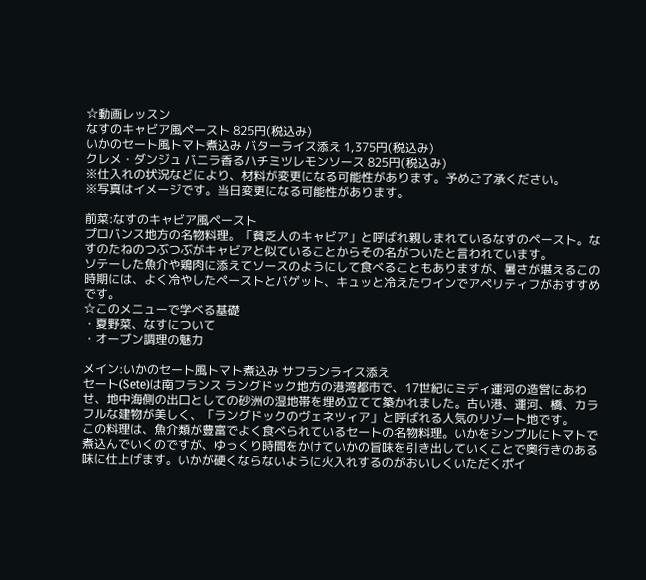☆動画レッスン
なすのキャビア風ペースト 825円(税込み)
いかのセート風トマト煮込み バターライス添え 1,375円(税込み)
クレメ・ダンジュ バニラ香るハチミツレモンソース 825円(税込み)
※仕入れの状況などにより、材料が変更になる可能性があります。予めご了承ください。
※写真はイメージです。当日変更になる可能性があります。

前菜:なすのキャビア風ペースト
プロバンス地方の名物料理。「貧乏人のキャビア」と呼ばれ親しまれているなすのペースト。なすのたねのつぶつぶがキャビアと似ていることからその名がついたと言われています。
ソテーした魚介や鶏肉に添えてソースのようにして食べることもありますが、暑さが堪えるこの時期には、よく冷やしたペーストとバゲット、キュッと冷えたワインでアペリティフがおすすめです。
☆このメニューで学べる基礎
・夏野菜、なすについて
・オーブン調理の魅力

メイン:いかのセート風トマト煮込み サフランライス添え
セート(Sete)は南フランス ラングドック地方の港湾都市で、17世紀にミディ運河の造営にあわせ、地中海側の出口としての砂洲の湿地帯を埋め立てて築かれました。古い港、運河、橋、カラフルな建物が美しく、「ラングドックのヴェネツィア」と呼ばれる人気のリゾート地です。
この料理は、魚介類が豊富でよく食べられているセートの名物料理。いかをシンプルにトマトで煮込んでいくのですが、ゆっくり時間をかけていかの旨味を引き出していくことで奥行きのある味に仕上げます。いかが硬くならないように火入れするのがおいしくいただくポイ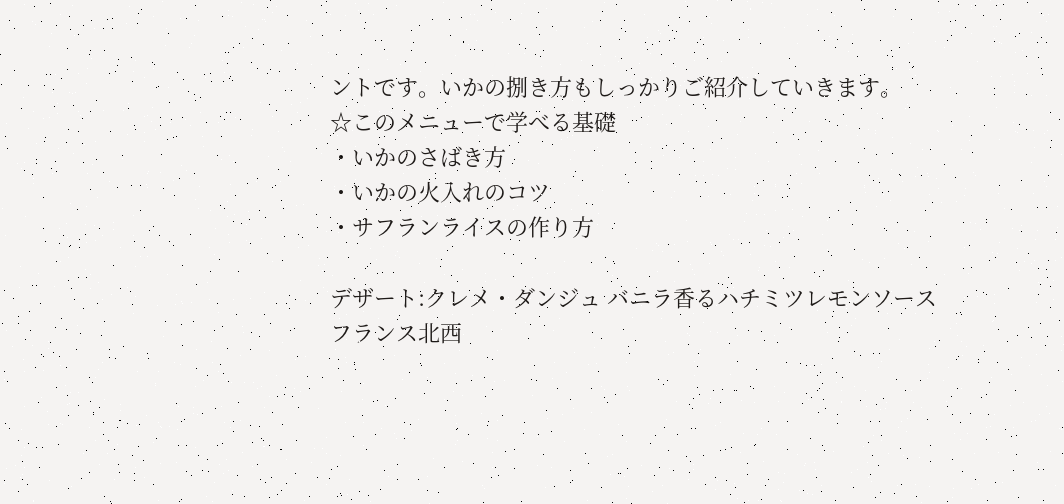ントです。いかの捌き方もしっかりご紹介していきます。
☆このメニューで学べる基礎
・いかのさばき方
・いかの火入れのコツ
・サフランライスの作り方

デザート:クレメ・ダンジュ バニラ香るハチミツレモンソース
フランス北西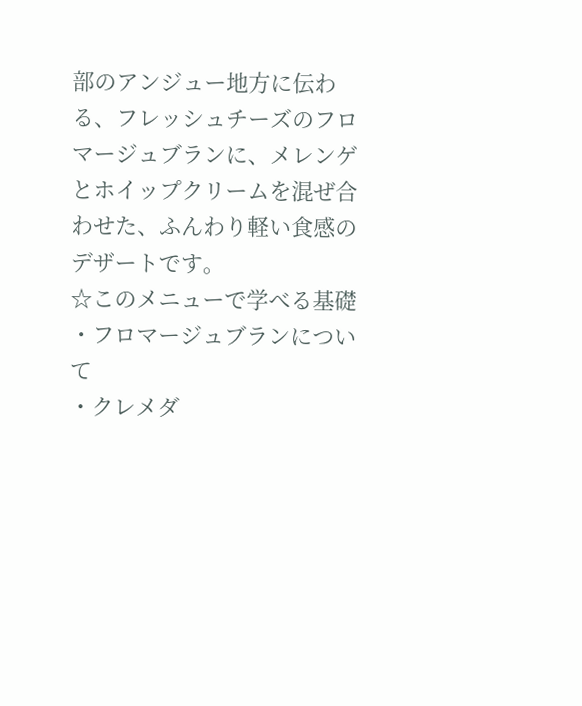部のアンジュー地方に伝わる、フレッシュチーズのフロマージュブランに、メレンゲとホイップクリームを混ぜ合わせた、ふんわり軽い食感のデザートです。
☆このメニューで学べる基礎
・フロマージュブランについて
・クレメダ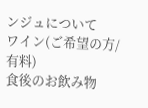ンジュについて
ワイン(ご希望の方/有料)
食後のお飲み物